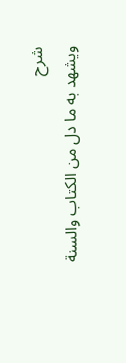شرح
ويشهد به ما دل من الكتاب والسنة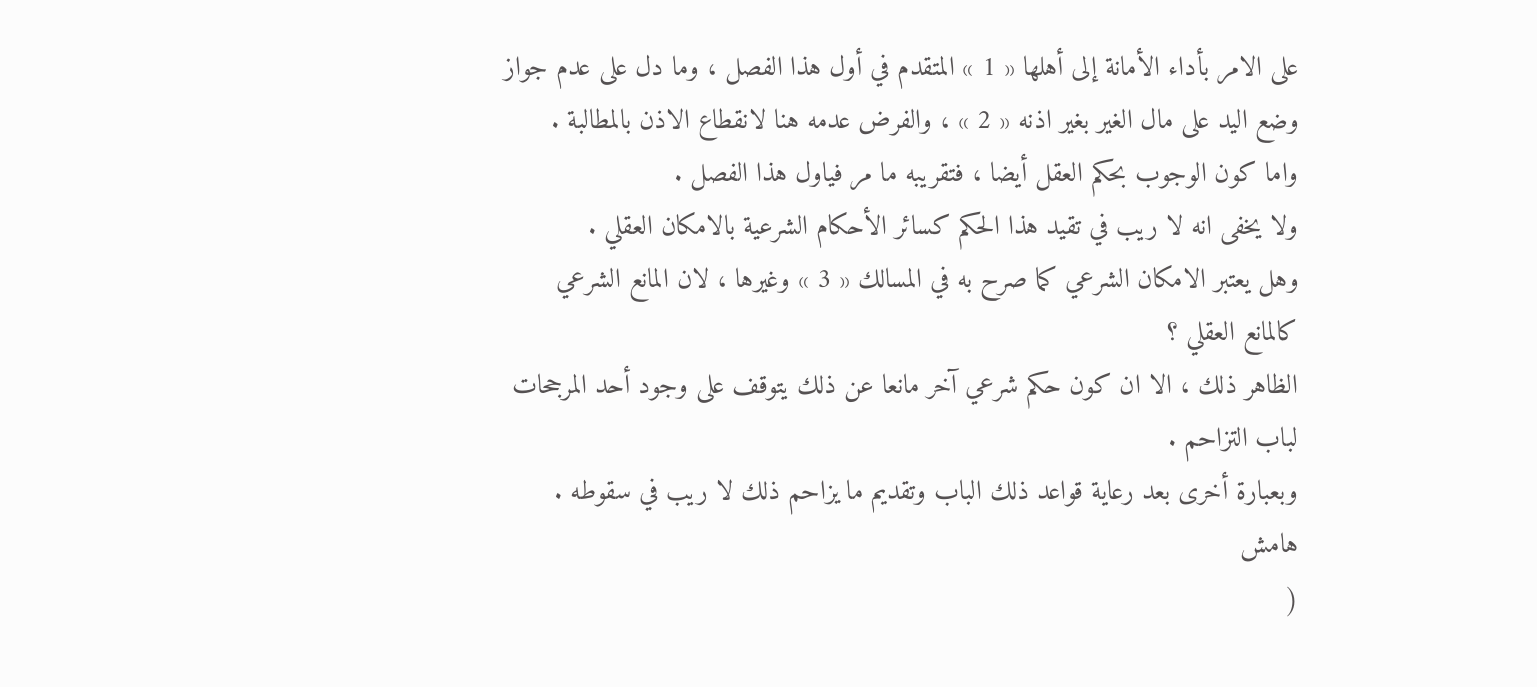على الامر بأداء الأمانة إلى أهلها « 1 » المتقدم في أول هذا الفصل ، وما دل على عدم جواز وضع اليد على مال الغير بغير اذنه « 2 » ، والفرض عدمه هنا لانقطاع الاذن بالمطالبة .
واما كون الوجوب بحكم العقل أيضا ، فتقريبه ما مر فياول هذا الفصل .
ولا يخفى انه لا ريب في تقيد هذا الحكم كسائر الأحكام الشرعية بالامكان العقلي .
وهل يعتبر الامكان الشرعي كما صرح به في المسالك « 3 » وغيرها ، لان المانع الشرعي كالمانع العقلي ؟
الظاهر ذلك ، الا ان كون حكم شرعي آخر مانعا عن ذلك يتوقف على وجود أحد المرجحات لباب التزاحم .
وبعبارة أخرى بعد رعاية قواعد ذلك الباب وتقديم ما يزاحم ذلك لا ريب في سقوطه .
هامش
(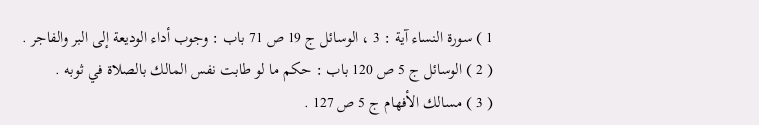1 ) سورة النساء آية : 3 ، الوسائل ج 19 ص 71 باب : وجوب أداء الوديعة إلى البر والفاجر .
( 2 ) الوسائل ج 5 ص 120 باب : حكم ما لو طابت نفس المالك بالصلاة في ثوبه .
( 3 ) مسالك الأفهام ج 5 ص 127 .